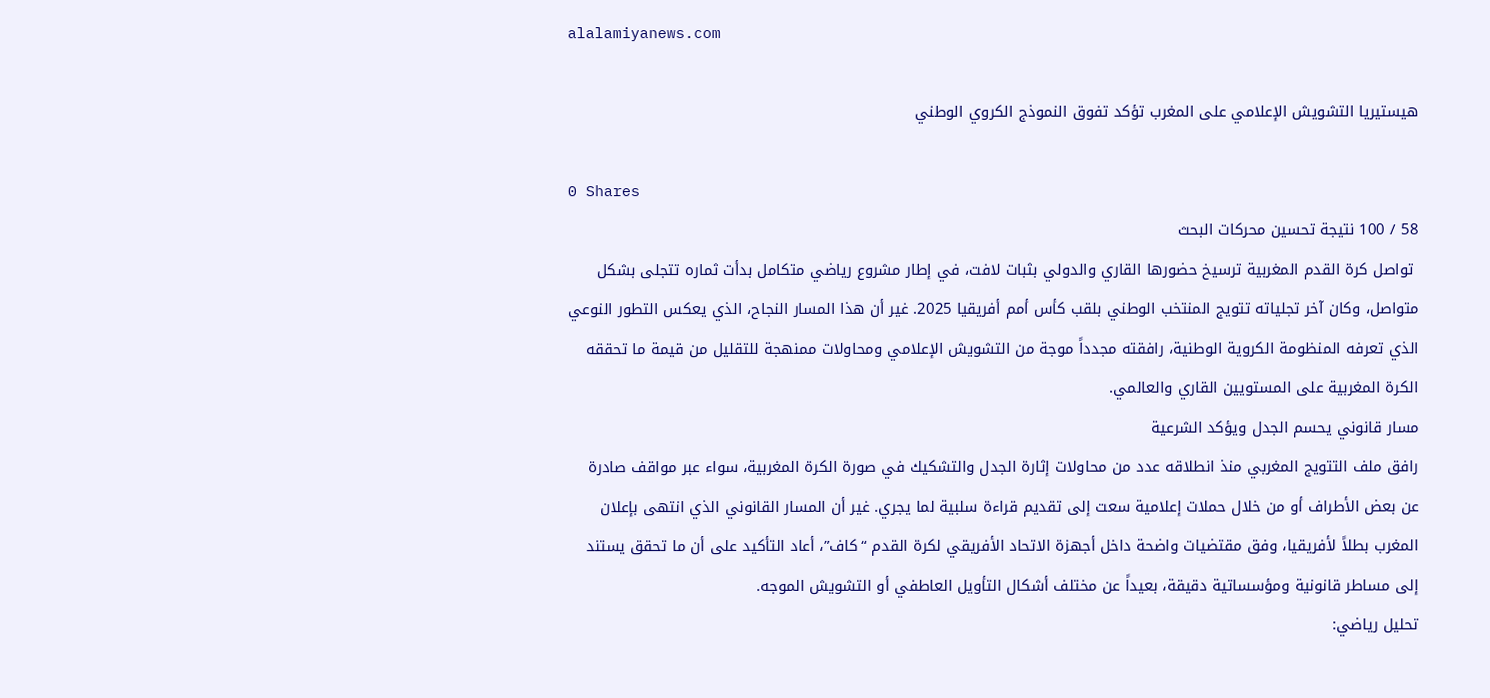alalamiyanews.com

هيستيريا التشويش الإعلامي على المغرب تؤكد تفوق النموذج الكروي الوطني

0 Shares
58 / 100 نتيجة تحسين محركات البحث
 تواصل كرة القدم المغربية ترسيخ حضورها القاري والدولي بثبات لافت، في إطار مشروع رياضي متكامل بدأت ثماره تتجلى بشكل متواصل، وكان آخر تجلياته تتويج المنتخب الوطني بلقب كأس أمم أفريقيا 2025. غير أن هذا المسار النجاح، الذي يعكس التطور النوعي الذي تعرفه المنظومة الكروية الوطنية، رافقته مجدداً موجة من التشويش الإعلامي ومحاولات ممنهجة للتقليل من قيمة ما تحققه الكرة المغربية على المستويين القاري والعالمي.
مسار قانوني يحسم الجدل ويؤكد الشرعية
رافق ملف التتويج المغربي منذ انطلاقه عدد من محاولات إثارة الجدل والتشكيك في صورة الكرة المغربية، سواء عبر مواقف صادرة عن بعض الأطراف أو من خلال حملات إعلامية سعت إلى تقديم قراءة سلبية لما يجري. غير أن المسار القانوني الذي انتهى بإعلان المغرب بطلاً لأفريقيا، وفق مقتضيات واضحة داخل أجهزة الاتحاد الأفريقي لكرة القدم “كاف”، أعاد التأكيد على أن ما تحقق يستند إلى مساطر قانونية ومؤسساتية دقيقة، بعيداً عن مختلف أشكال التأويل العاطفي أو التشويش الموجه.
تحليل رياضي: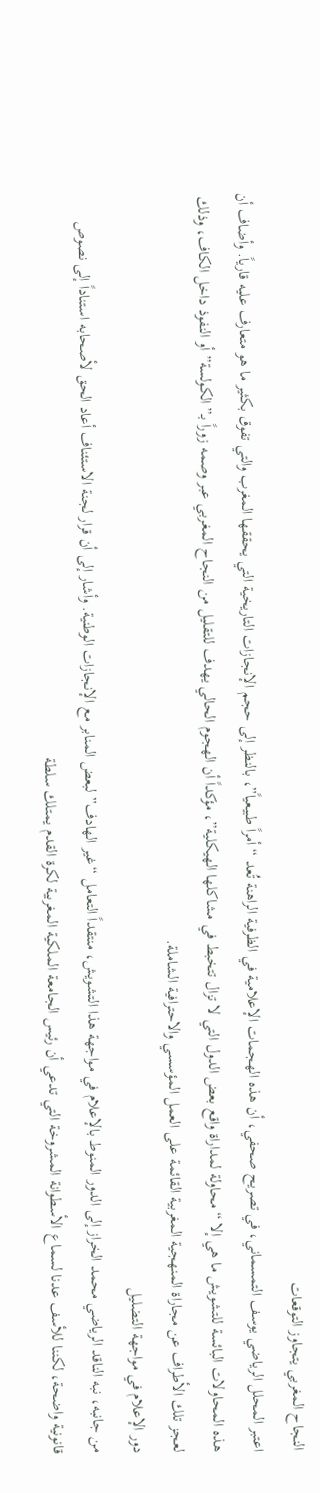النجاح المغربي يتجاوز التوقعات
اعتبر المحلل الرياضي يوسف التمسماني، في تصريح صحفي، أن هذه الهجمات الإعلامية في الظرفية الراهنة تُعد “أمراً طبيعياً”، بالنظر إلى حجم الإنجازات التاريخية التي يحققها المغرب والتي تفوق بكثير ما هو متعارف عليه قارياً. وأضاف أن هذه المحاولات البائسة للتشويش ما هي إلا “محاولة لمداراة واقع بعض الدول التي لا تزال تتخبط في مشاكلها الهيكلية”، مؤكداً أن الهجوم الحالي يهدف للتقليل من النجاح المغربي عبر وصمه زوراً بـ”الكولسة” أو النفوذ داخل الكاف، وذلك لعجز تلك الأطراف عن مجاراة المنهجية المغربية القائمة على العمل المؤسسي والاحترافية الشاملة.
دور الإعلام في مواجهة التضليل
من جانبه، نبه الناقد الرياضي محمد الخراز إلى الدور المنوط بالإعلام في مواجهة هذا التشويش، منتقداً التعامل “غير الهادف” لبعض المنابر مع الإنجازات الوطنية. وأشار إلى أن قرار لجنة الاستئناف أعاد الحق لأصحابه استناداً إلى نصوص قانونية واضحة، لكننا للأسف عدنا لسماع الأسطوانة المشروخة التي تدعي أن رئيس الجامعة الملكية المغربية لكرة القدم يمتلك سلطة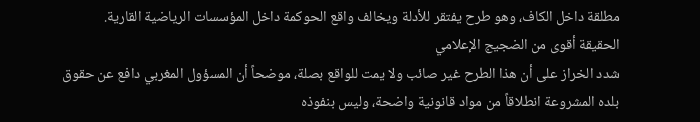مطلقة داخل الكاف، وهو طرح يفتقر للأدلة ويخالف واقع الحوكمة داخل المؤسسات الرياضية القارية.
الحقيقة أقوى من الضجيج الإعلامي
شدد الخراز على أن هذا الطرح غير صائب ولا يمت للواقع بصلة، موضحاً أن المسؤول المغربي دافع عن حقوق بلده المشروعة انطلاقاً من مواد قانونية واضحة، وليس بنفوذه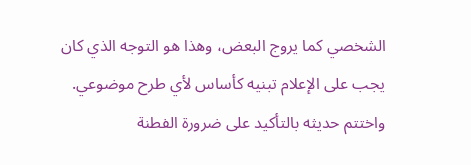الشخصي كما يروج البعض، وهذا هو التوجه الذي كان يجب على الإعلام تبنيه كأساس لأي طرح موضوعي. واختتم حديثه بالتأكيد على ضرورة الفطنة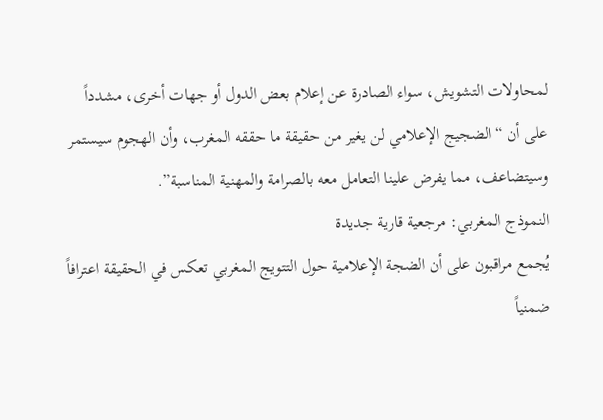لمحاولات التشويش، سواء الصادرة عن إعلام بعض الدول أو جهات أخرى، مشدداً على أن “الضجيج الإعلامي لن يغير من حقيقة ما حققه المغرب، وأن الهجوم سيستمر وسيتضاعف، مما يفرض علينا التعامل معه بالصرامة والمهنية المناسبة”.
النموذج المغربي: مرجعية قارية جديدة
يُجمع مراقبون على أن الضجة الإعلامية حول التتويج المغربي تعكس في الحقيقة اعترافاً ضمنياً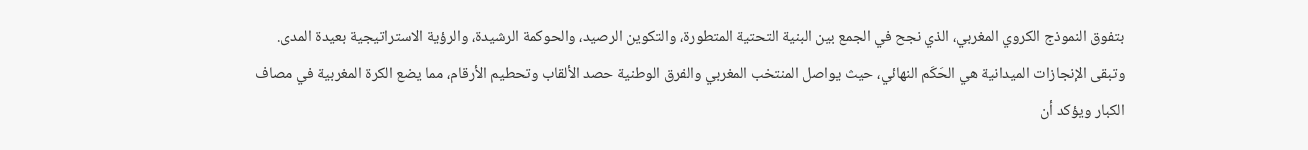بتفوق النموذج الكروي المغربي، الذي نجح في الجمع بين البنية التحتية المتطورة، والتكوين الرصيد، والحوكمة الرشيدة، والرؤية الاستراتيجية بعيدة المدى. وتبقى الإنجازات الميدانية هي الحَكَم النهائي، حيث يواصل المنتخب المغربي والفرق الوطنية حصد الألقاب وتحطيم الأرقام، مما يضع الكرة المغربية في مصاف الكبار ويؤكد أن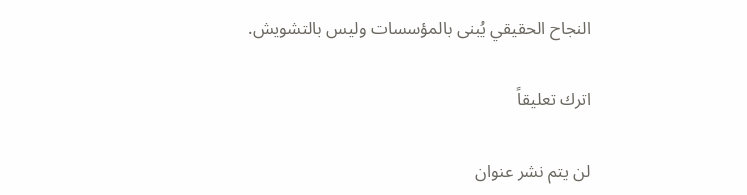النجاح الحقيقي يُبنى بالمؤسسات وليس بالتشويش.

اترك تعليقاً

لن يتم نشر عنوان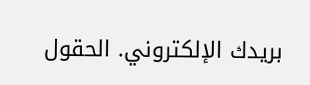بريدك الإلكتروني. الحقول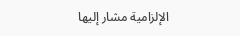الإلزامية مشار إليها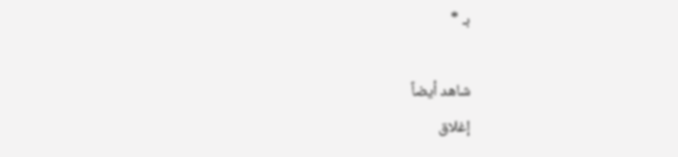بـ *

شاهد أيضاً
إغلاق